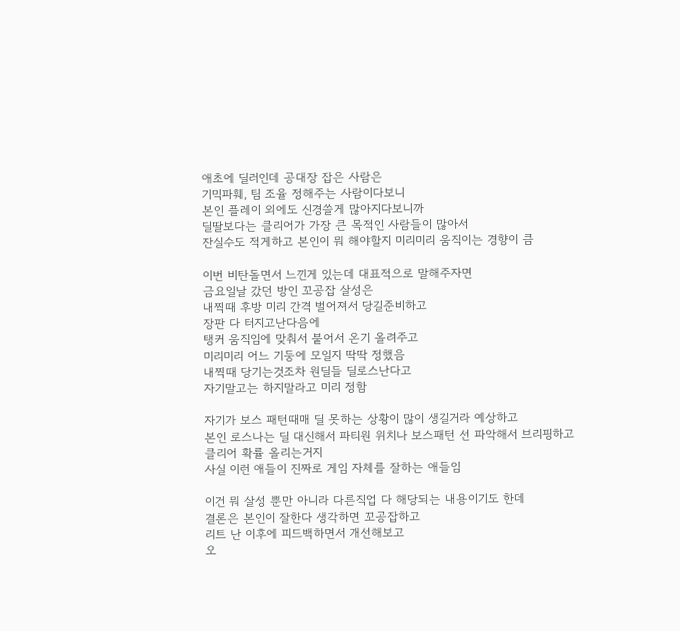애초에 딜러인데 공대장 잡은 사람은
기믹파훼, 팀 조율 정해주는 사람이다보니
본인 플레이 외에도 신경쓸게 많아지다보니까
딜딸보다는 클리어가 가장 큰 목적인 사람들이 많아서
잔실수도 적게하고 본인이 뭐 해야할지 미리미리 움직이는 경향이 큼

이번 비탄돌면서 느낀게 있는데 대표적으로 말해주자면
금요일날 갔던 방인 꼬공잡 살성은
내찍때 후방 미리 간격 벌어져서 당길준비하고
장판 다 터지고난다음에
탱커 움직임에 맞춰서 붙어서 온기 올려주고
미리미리 어느 기둥에 모일지 딱딱 정했음
내찍때 당기는것조차 원딜들 딜로스난다고
자기말고는 하지말라고 미리 정함

자기가 보스 패턴때매 딜 못하는 상황이 많이 생길거라 예상하고
본인 로스나는 딜 대신해서 파티원 위치나 보스패턴 선 파악해서 브리핑하고
클리어 확률 올리는거지
사실 이런 애들이 진짜로 게임 자체를 잘하는 애들임

이건 뭐 살성 뿐만 아니라 다른직업 다 해당되는 내용이기도 한데
결론은 본인이 잘한다 생각하면 꼬공잡하고
리트 난 이후에 피드백하면서 개선해보고
오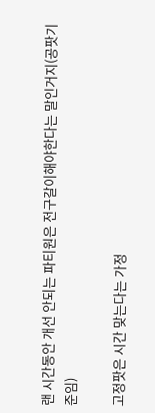랜 시간동안 개선 안되는 파티원은 전구갈이해야한다는 말인거지(공팟기준임)

고정팟은 시간 맞는다는 가정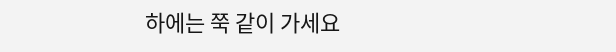하에는 쭉 같이 가세요